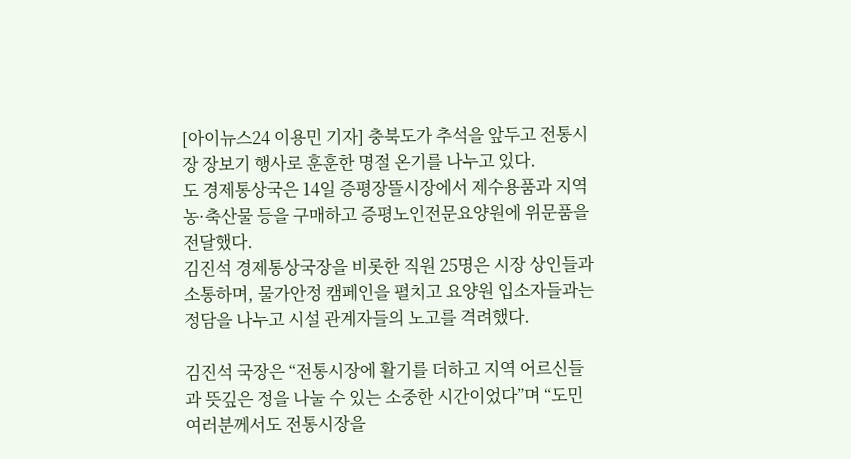[아이뉴스24 이용민 기자] 충북도가 추석을 앞두고 전통시장 장보기 행사로 훈훈한 명절 온기를 나누고 있다.
도 경제통상국은 14일 증평장뜰시장에서 제수용품과 지역 농·축산물 등을 구매하고 증평노인전문요양원에 위문품을 전달했다.
김진석 경제통상국장을 비롯한 직원 25명은 시장 상인들과 소통하며, 물가안정 캠페인을 펼치고 요양원 입소자들과는 정담을 나누고 시설 관계자들의 노고를 격려했다.

김진석 국장은 “전통시장에 활기를 더하고 지역 어르신들과 뜻깊은 정을 나눌 수 있는 소중한 시간이었다”며 “도민 여러분께서도 전통시장을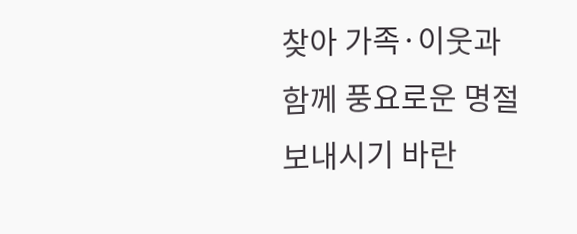찾아 가족·이웃과 함께 풍요로운 명절 보내시기 바란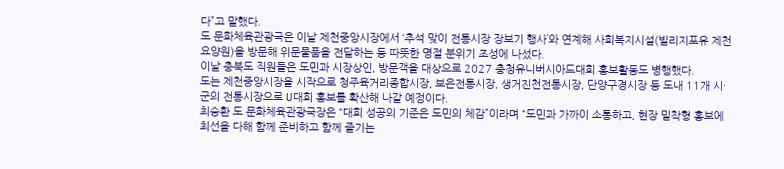다”고 말했다.
도 문화체육관광국은 이날 제천중앙시장에서 ‘추석 맞이 전통시장 장보기 행사’와 연계해 사회복지시설(빌리지포유 제천요양원)을 방문해 위문물품을 전달하는 등 따뜻한 명절 분위기 조성에 나섰다.
이날 충북도 직원들은 도민과 시장상인, 방문객을 대상으로 2027 충청유니버시아드대회 홍보활동도 병행했다.
도는 제천중앙시장을 시작으로 청주육거리종합시장, 보은전통시장, 생거진천전통시장, 단양구경시장 등 도내 11개 시·군의 전통시장으로 U대회 홍보를 확산해 나갈 예정이다.
최승환 도 문화체육관광국장은 “대회 성공의 기준은 도민의 체감”이라며 “도민과 가까이 소통하고, 현장 밀착형 홍보에 최선을 다해 함께 준비하고 함께 즐기는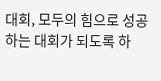대회, 모두의 힘으로 성공하는 대회가 되도록 하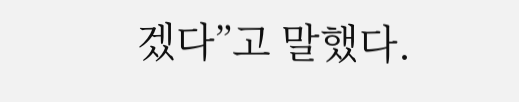겠다”고 말했다.